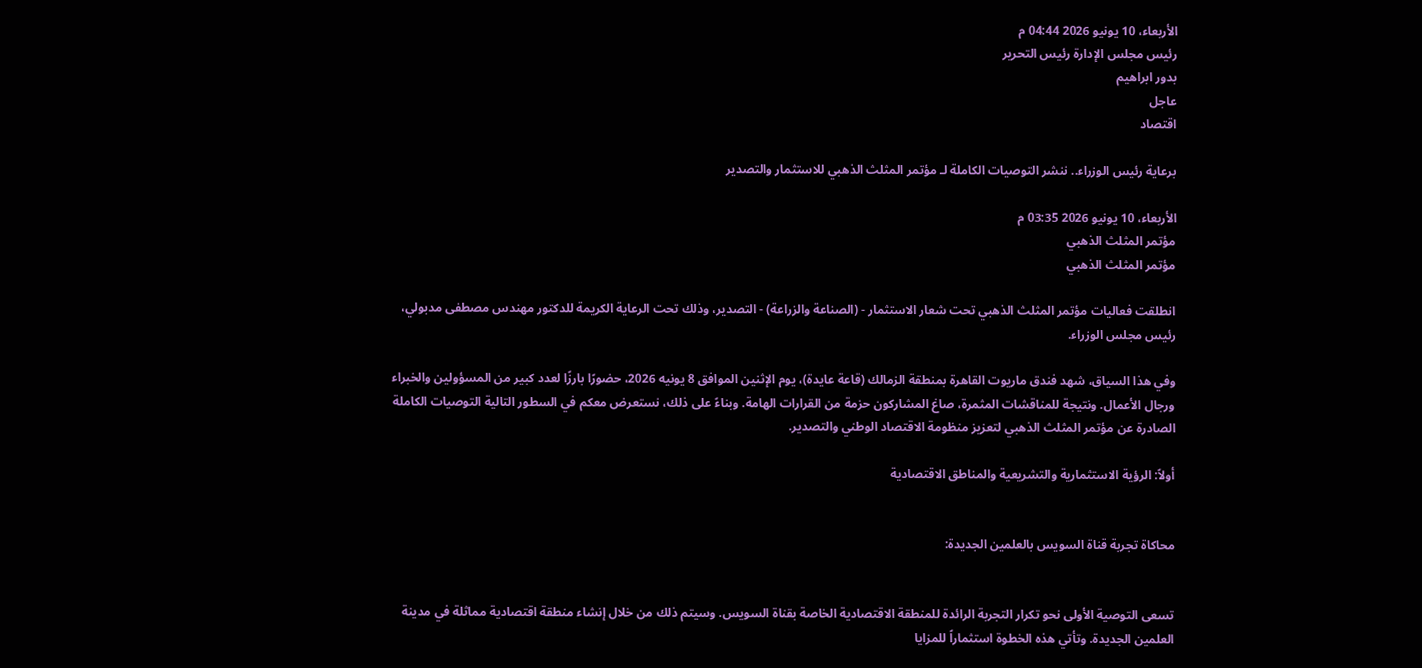الأربعاء، 10 يونيو 2026 04:44 م
رئيس مجلس الإدارة رئيس التحرير
بدور ابراهيم
عاجل
اقتصاد

برعاية رئيس الوزراء.. ننشر التوصيات الكاملة لـ مؤتمر المثلث الذهبي للاستثمار والتصدير

الأربعاء، 10 يونيو 2026 03:35 م
مؤتمر المثلث الذهبي
مؤتمر المثلث الذهبي

انطلقت فعاليات مؤتمر المثلث الذهبي تحت شعار الاستثمار - (الصناعة والزراعة) - التصدير، وذلك تحت الرعاية الكريمة للدكتور مهندس مصطفى مدبولي، رئيس مجلس الوزراء.

وفي هذا السياق، شهد فندق ماريوت القاهرة بمنطقة الزمالك (قاعة عايدة)، يوم الإثنين الموافق 8 يونيه 2026، حضورًا بارزًا لعدد كبير من المسؤولين والخبراء ورجال الأعمال. ونتيجة للمناقشات المثمرة، صاغ المشاركون حزمة من القرارات الهامة. وبناءً على ذلك، نستعرض معكم في السطور التالية التوصيات الكاملة الصادرة عن مؤتمر المثلث الذهبي لتعزيز منظومة الاقتصاد الوطني والتصدير.

أولاً: الرؤية الاستثمارية والتشريعية والمناطق الاقتصادية


محاكاة تجربة قناة السويس بالعلمين الجديدة:


تسعى التوصية الأولى نحو تكرار التجربة الرائدة للمنطقة الاقتصادية الخاصة بقناة السويس. وسيتم ذلك من خلال إنشاء منطقة اقتصادية مماثلة في مدينة العلمين الجديدة. وتأتي هذه الخطوة استثماراً للمزايا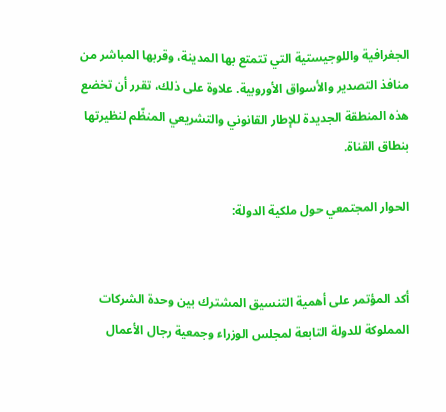الجغرافية واللوجيستية التي تتمتع بها المدينة، وقربها المباشر من منافذ التصدير والأسواق الأوروبية. علاوة على ذلك، تقرر أن تخضع هذه المنطقة الجديدة للإطار القانوني والتشريعي المنظّم لنظيرتها بنطاق القناة.

الحوار المجتمعي حول ملكية الدولة:


أكد المؤتمر على أهمية التنسيق المشترك بين وحدة الشركات المملوكة للدولة التابعة لمجلس الوزراء وجمعية رجال الأعمال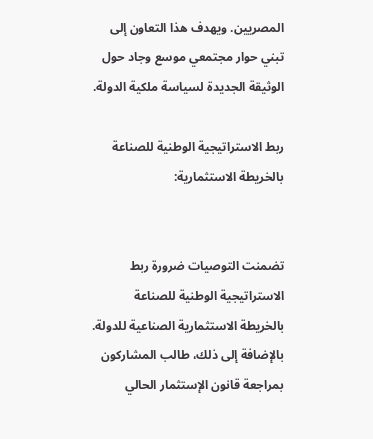المصريين. ويهدف هذا التعاون إلى تبني حوار مجتمعي موسع وجاد حول الوثيقة الجديدة لسياسة ملكية الدولة.

ربط الاستراتيجية الوطنية للصناعة بالخريطة الاستثمارية:


تضمنت التوصيات ضرورة ربط الاستراتيجية الوطنية للصناعة بالخريطة الاستثمارية الصناعية للدولة. بالإضافة إلى ذلك، طالب المشاركون بمراجعة قانون الإستثمار الحالي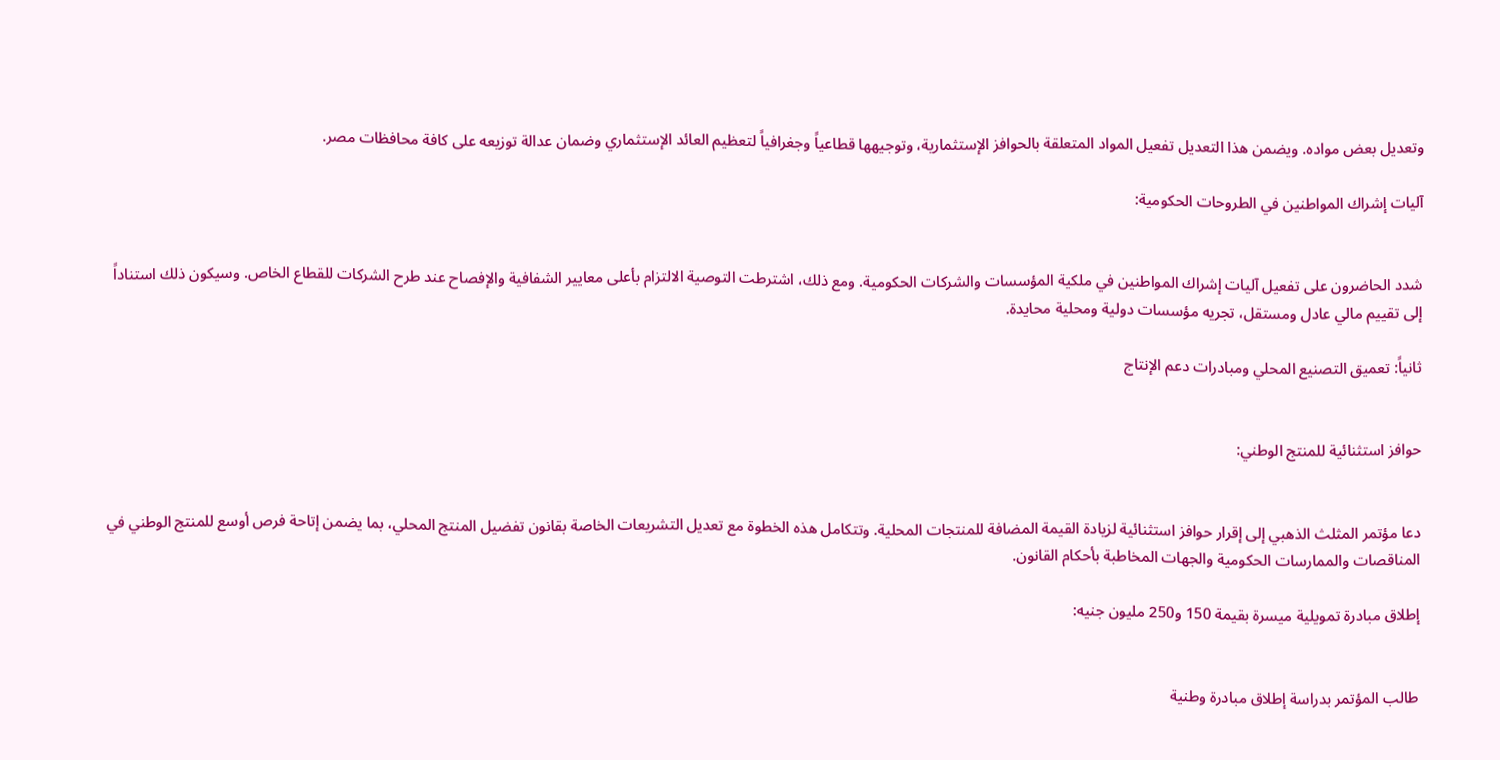وتعديل بعض مواده. ويضمن هذا التعديل تفعيل المواد المتعلقة بالحوافز الإستثمارية، وتوجيهها قطاعياً وجغرافياً لتعظيم العائد الإستثماري وضمان عدالة توزيعه على كافة محافظات مصر.

آليات إشراك المواطنين في الطروحات الحكومية:


شدد الحاضرون على تفعيل آليات إشراك المواطنين في ملكية المؤسسات والشركات الحكومية. ومع ذلك، اشترطت التوصية الالتزام بأعلى معايير الشفافية والإفصاح عند طرح الشركات للقطاع الخاص. وسيكون ذلك استناداً إلى تقييم مالي عادل ومستقل، تجريه مؤسسات دولية ومحلية محايدة.

ثانياً: تعميق التصنيع المحلي ومبادرات دعم الإنتاج


حوافز استثنائية للمنتج الوطني:


دعا مؤتمر المثلث الذهبي إلى إقرار حوافز استثنائية لزيادة القيمة المضافة للمنتجات المحلية. وتتكامل هذه الخطوة مع تعديل التشريعات الخاصة بقانون تفضيل المنتج المحلي، بما يضمن إتاحة فرص أوسع للمنتج الوطني في المناقصات والممارسات الحكومية والجهات المخاطبة بأحكام القانون.

إطلاق مبادرة تمويلية ميسرة بقيمة 150 و250 مليون جنيه:


طالب المؤتمر بدراسة إطلاق مبادرة وطنية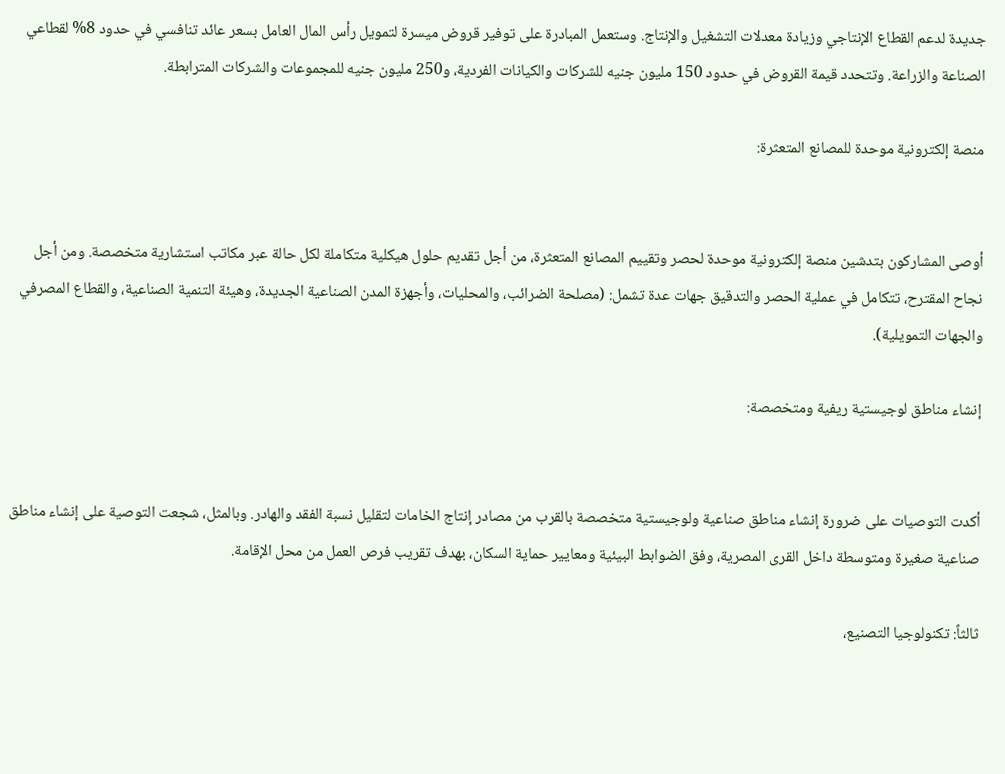جديدة لدعم القطاع الإنتاجي وزيادة معدلات التشغيل والإنتاج. وستعمل المبادرة على توفير قروض ميسرة لتمويل رأس المال العامل بسعر عائد تنافسي في حدود 8% لقطاعي الصناعة والزراعة. وتتحدد قيمة القروض في حدود 150 مليون جنيه للشركات والكيانات الفردية، و250 مليون جنيه للمجموعات والشركات المترابطة.

منصة إلكترونية موحدة للمصانع المتعثرة:


أوصى المشاركون بتدشين منصة إلكترونية موحدة لحصر وتقييم المصانع المتعثرة، من أجل تقديم حلول هيكلية متكاملة لكل حالة عبر مكاتب استشارية متخصصة. ومن أجل نجاح المقترح، تتكامل في عملية الحصر والتدقيق جهات عدة تشمل: (مصلحة الضرائب، والمحليات، وأجهزة المدن الصناعية الجديدة، وهيئة التنمية الصناعية، والقطاع المصرفي والجهات التمويلية).

إنشاء مناطق لوجيستية ريفية ومتخصصة:


أكدت التوصيات على ضرورة إنشاء مناطق صناعية ولوجيستية متخصصة بالقرب من مصادر إنتاج الخامات لتقليل نسبة الفقد والهادر. وبالمثل، شجعت التوصية على إنشاء مناطق صناعية صغيرة ومتوسطة داخل القرى المصرية، وفق الضوابط البيئية ومعايير حماية السكان، بهدف تقريب فرص العمل من محل الإقامة.

ثالثاً: تكنولوجيا التصنيع،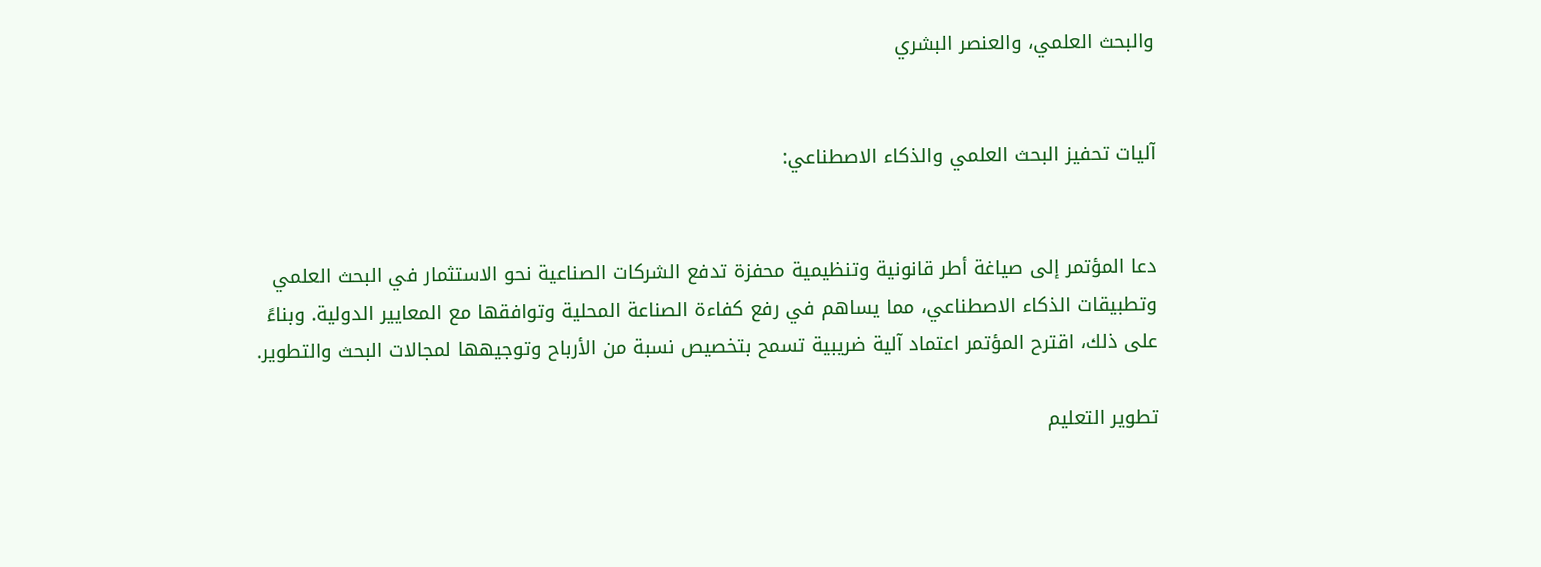والبحث العلمي، والعنصر البشري


آليات تحفيز البحث العلمي والذكاء الاصطناعي:


دعا المؤتمر إلى صياغة أطر قانونية وتنظيمية محفزة تدفع الشركات الصناعية نحو الاستثمار في البحث العلمي وتطبيقات الذكاء الاصطناعي، مما يساهم في رفع كفاءة الصناعة المحلية وتوافقها مع المعايير الدولية. وبناءً على ذلك، اقترح المؤتمر اعتماد آلية ضريبية تسمح بتخصيص نسبة من الأرباح وتوجيهها لمجالات البحث والتطوير.

تطوير التعليم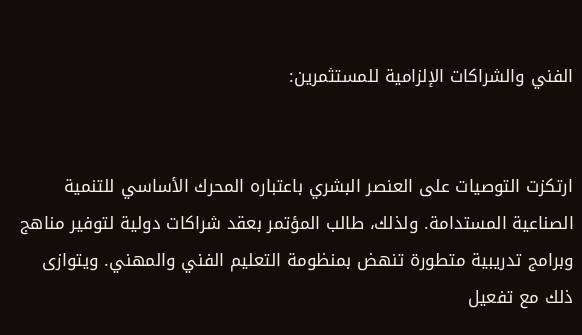الفني والشراكات الإلزامية للمستثمرين:


ارتكزت التوصيات على العنصر البشري باعتباره المحرك الأساسي للتنمية الصناعية المستدامة. ولذلك، طالب المؤتمر بعقد شراكات دولية لتوفير مناهج وبرامج تدريبية متطورة تنهض بمنظومة التعليم الفني والمهني. ويتوازى ذلك مع تفعيل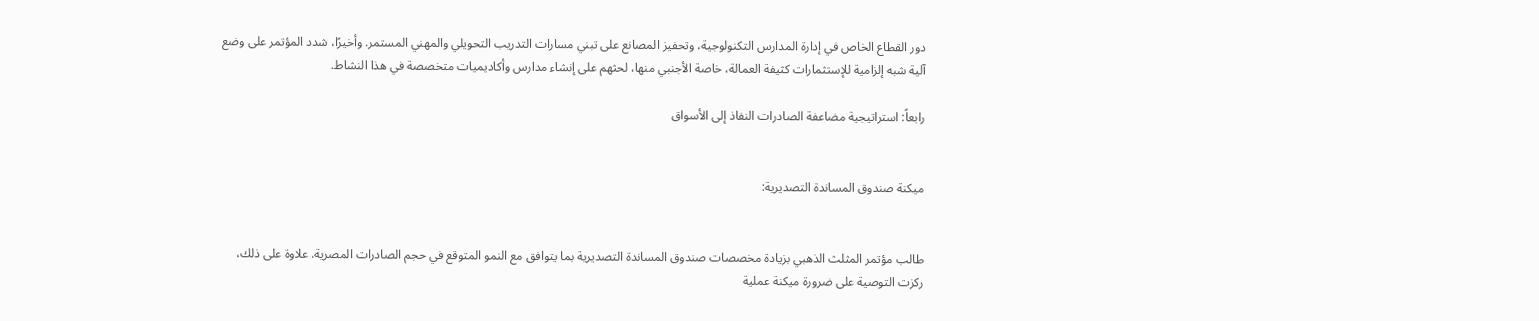دور القطاع الخاص في إدارة المدارس التكنولوجية، وتحفيز المصانع على تبني مسارات التدريب التحويلي والمهني المستمر. وأخيرًا، شدد المؤتمر على وضع آلية شبه إلزامية للإستثمارات كثيفة العمالة، خاصة الأجنبي منها، لحثهم على إنشاء مدارس وأكاديميات متخصصة في هذا النشاط.

رابعاً: استراتيجية مضاعفة الصادرات النفاذ إلى الأسواق


ميكنة صندوق المساندة التصديرية:


طالب مؤتمر المثلث الذهبي بزيادة مخصصات صندوق المساندة التصديرية بما يتوافق مع النمو المتوقع في حجم الصادرات المصرية. علاوة على ذلك، ركزت التوصية على ضرورة ميكنة عملية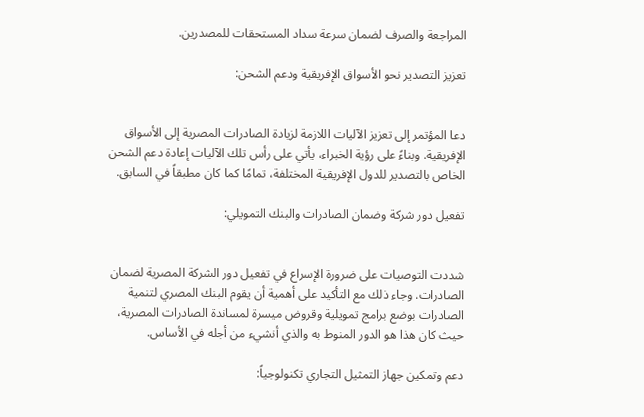المراجعة والصرف لضمان سرعة سداد المستحقات للمصدرين.

تعزيز التصدير نحو الأسواق الإفريقية ودعم الشحن:


دعا المؤتمر إلى تعزيز الآليات اللازمة لزيادة الصادرات المصرية إلى الأسواق الإفريقية. وبناءً على رؤية الخبراء، يأتي على رأس تلك الآليات إعادة دعم الشحن الخاص بالتصدير للدول الإفريقية المختلفة، تمامًا كما كان مطبقاً في السابق.

تفعيل دور شركة وضمان الصادرات والبنك التمويلي:


شددت التوصيات على ضرورة الإسراع في تفعيل دور الشركة المصرية لضمان الصادرات. وجاء ذلك مع التأكيد على أهمية أن يقوم البنك المصري لتنمية الصادرات بوضع برامج تمويلية وقروض ميسرة لمساندة الصادرات المصرية، حيث كان هذا هو الدور المنوط به والذي أنشيء من أجله في الأساس.

دعم وتمكين جهاز التمثيل التجاري تكنولوجياً: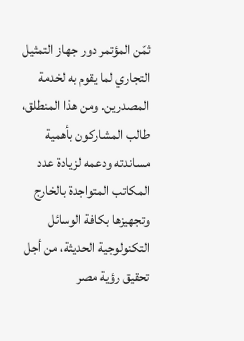ثمّن المؤتمر دور جهاز التمثيل التجاري لما يقوم به لخدمة المصدرين. ومن هذا المنطلق، طالب المشاركون بأهمية مساندته ودعمه لزيادة عدد المكاتب المتواجدة بالخارج وتجهيزها بكافة الوسائل التكنولوجية الحديثة، من أجل تحقيق رؤية مصر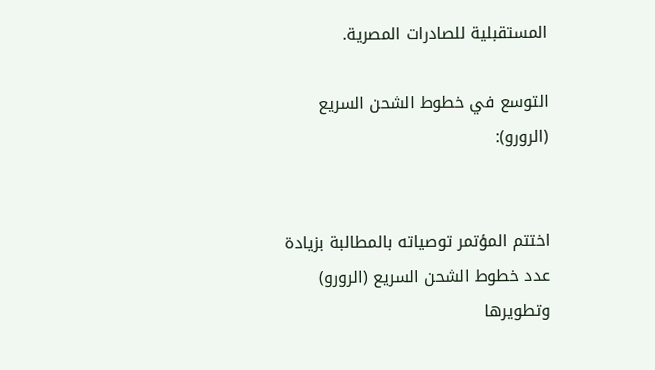المستقبلية للصادرات المصرية.

التوسع في خطوط الشحن السريع (الرورو):


اختتم المؤتمر توصياته بالمطالبة بزيادة عدد خطوط الشحن السريع (الرورو) وتطويرها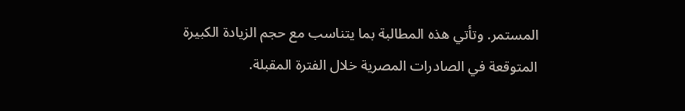المستمر. وتأتي هذه المطالبة بما يتناسب مع حجم الزيادة الكبيرة المتوقعة في الصادرات المصرية خلال الفترة المقبلة.